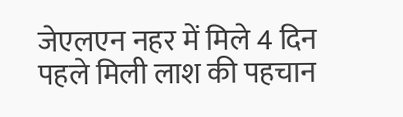जेएलएन नहर में मिले 4 दिन पहले मिली लाश की पहचान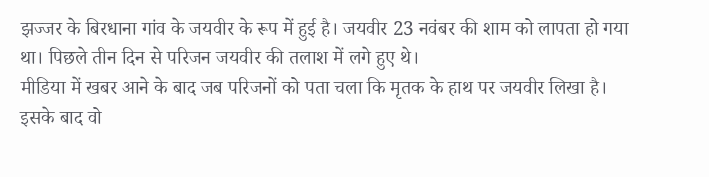झज्जर के बिरधाना गांव के जयवीर के रूप में हुई है। जयवीर 23 नवंबर की शाम को लापता हो गया था। पिछले तीन दिन से परिजन जयवीर की तलाश में लगे हुए थे।
मीडिया में खबर आने के बाद जब परिजनों को पता चला कि मृतक के हाथ पर जयवीर लिखा है। इसके बाद वो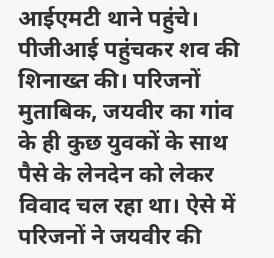आईएमटी थाने पहुंचे। पीजीआई पहुंचकर शव की शिनाख्त की। परिजनों मुताबिक, जयवीर का गांव के ही कुछ युवकों के साथ पैसे के लेनदेन को लेकर विवाद चल रहा था। ऐसे में परिजनों ने जयवीर की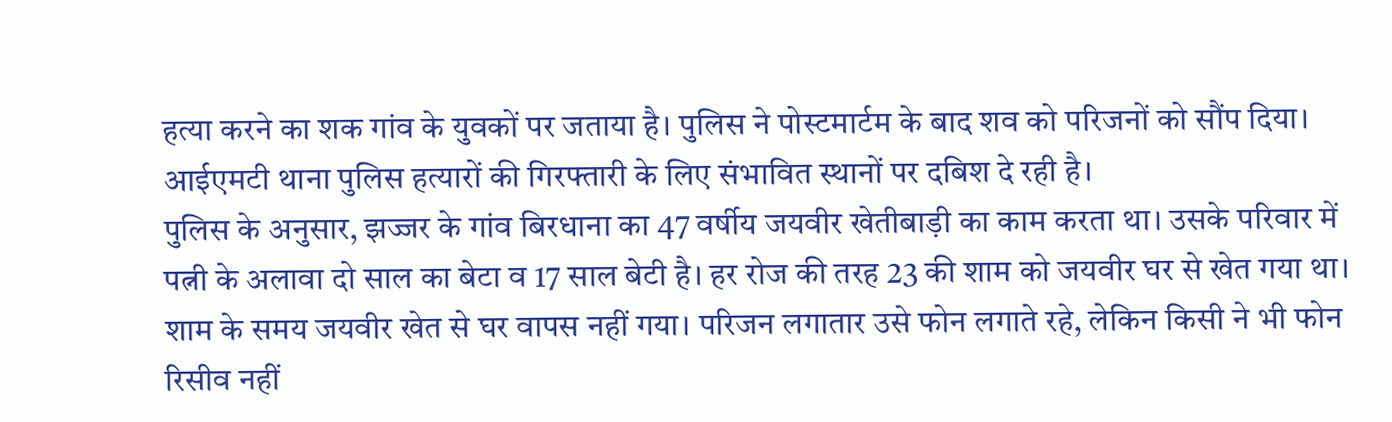हत्या करने का शक गांव के युवकों पर जताया है। पुलिस ने पोस्टमार्टम के बाद शव को परिजनों को सौंप दिया। आईएमटी थाना पुलिस हत्यारों की गिरफ्तारी के लिए संभावित स्थानों पर दबिश दे रही है।
पुलिस के अनुसार, झज्जर के गांव बिरधाना का 47 वर्षीय जयवीर खेतीबाड़ी का काम करता था। उसके परिवार में पत्नी के अलावा दो साल का बेटा व 17 साल बेटी है। हर रोज की तरह 23 की शाम को जयवीर घर से खेत गया था। शाम के समय जयवीर खेत से घर वापस नहीं गया। परिजन लगातार उसे फोन लगाते रहे, लेकिन किसी ने भी फोन रिसीव नहीं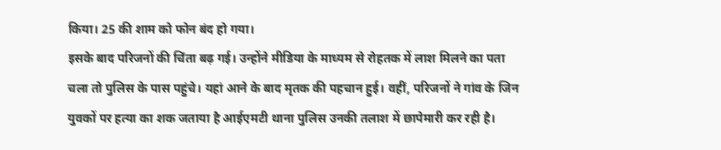किया। 25 की शाम को फोन बंद हो गया।
इसके बाद परिजनों की चिंता बढ़ गई। उन्होंने मीडिया के माध्यम से रोहतक में लाश मिलने का पता चला तो पुलिस के पास पहुंचे। यहां आने के बाद मृतक की पहचान हुई। वहीं, परिजनों ने गांव के जिन युवकों पर हत्या का शक जताया है आईएमटी थाना पुलिस उनकी तलाश में छापेमारी कर रही है।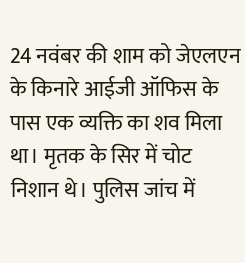24 नवंबर की शाम को जेएलएन के किनारे आईजी ऑफिस के पास एक व्यक्ति का शव मिला था। मृतक के सिर में चोट निशान थे। पुलिस जांच में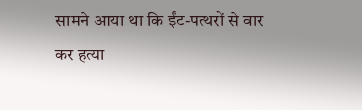सामने आया था कि ईंट-पत्थरों से वार कर हत्या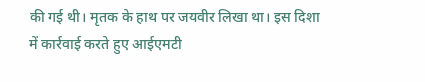की गई थी। मृतक के हाथ पर जयवीर लिखा था। इस दिशा में कार्रवाई करते हुए आईएमटी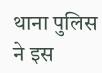थाना पुलिस ने इस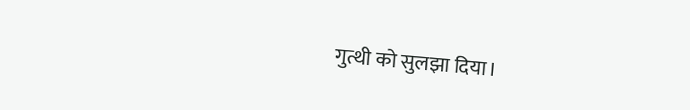गुत्थी को सुलझा दिया।